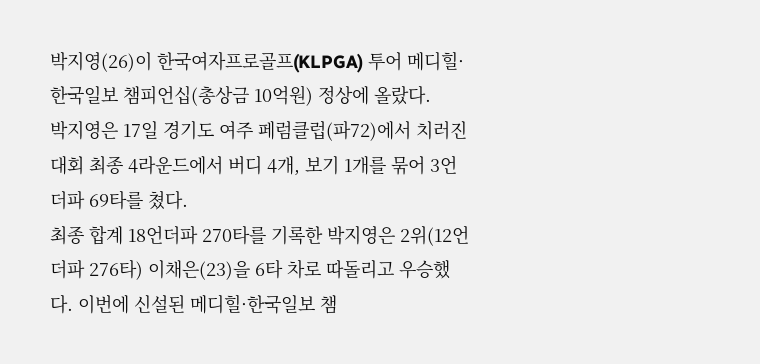박지영(26)이 한국여자프로골프(KLPGA) 투어 메디힐·한국일보 챔피언십(총상금 10억원) 정상에 올랐다.
박지영은 17일 경기도 여주 페럼클럽(파72)에서 치러진 대회 최종 4라운드에서 버디 4개, 보기 1개를 묶어 3언더파 69타를 쳤다.
최종 합계 18언더파 270타를 기록한 박지영은 2위(12언더파 276타) 이채은(23)을 6타 차로 따돌리고 우승했다. 이번에 신설된 메디힐·한국일보 챔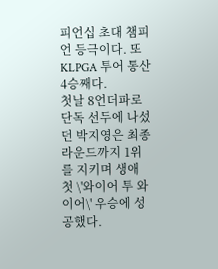피언십 초대 챔피언 등극이다. 또 KLPGA 투어 통산 4승째다.
첫날 8언더파로 단독 선두에 나섰던 박지영은 최종 라운드까지 1위를 지키며 생애 첫 \'와이어 투 와이어\' 우승에 성공했다.